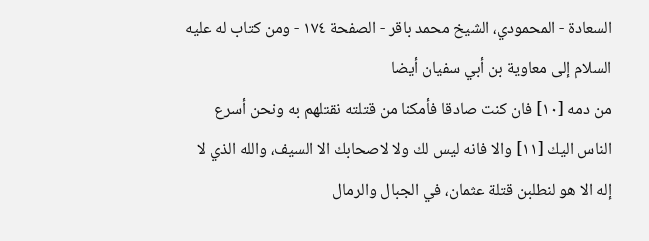السعادة - المحمودي، الشيخ محمد باقر - الصفحة ١٧٤ - ومن كتاب له عليه السلام إلى معاوية بن أبي سفيان أيضا
من دمه [١٠] فان كنت صادقا فأمكنا من قتلته نقتلهم به ونحن أسرع الناس اليك [١١] والا فانه ليس لك ولا لاصحابك الا السيف، والله الذي لا إله الا هو لنطلبن قتلة عثمان، في الجبال والرمال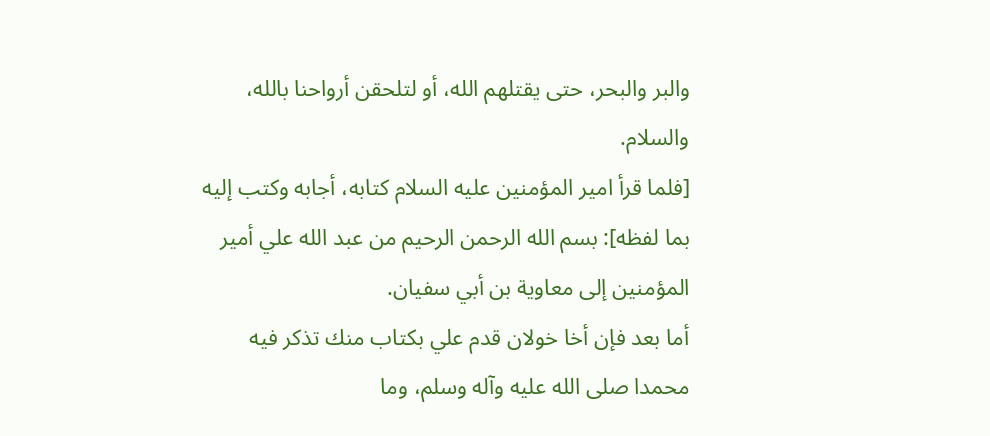والبر والبحر، حتى يقتلهم الله، أو لتلحقن أرواحنا بالله، والسلام.
[فلما قرأ امير المؤمنين عليه السلام كتابه، أجابه وكتب إليه بما لفظه]: بسم الله الرحمن الرحيم من عبد الله علي أمير المؤمنين إلى معاوية بن أبي سفيان.
أما بعد فإن أخا خولان قدم علي بكتاب منك تذكر فيه محمدا صلى الله عليه وآله وسلم، وما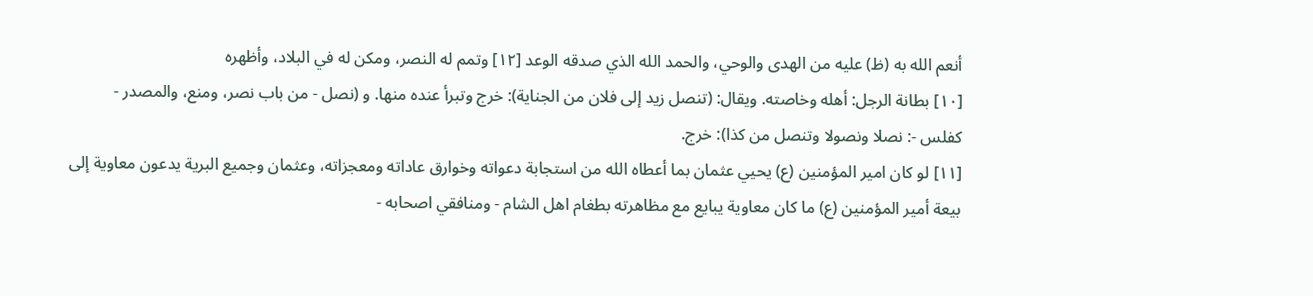أنعم الله به (ظ) عليه من الهدى والوحي، والحمد الله الذي صدقه الوعد [١٢] وتمم له النصر، ومكن له في البلاد، وأظهره
[١٠] بطانة الرجل: أهله وخاصته. ويقال: (تنصل زيد إلى فلان من الجناية): خرج وتبرأ عنده منها. و (نصل - من باب نصر، ومنع، والمصدر - كفلس -: نصلا ونصولا وتنصل من كذا): خرج.
[١١] لو كان امير المؤمنين (ع) يحيي عثمان بما أعطاه الله من استجابة دعواته وخوارق عاداته ومعجزاته، وعثمان وجميع البرية يدعون معاوية إلى بيعة أمير المؤمنين (ع) ما كان معاوية يبايع مع مظاهرته بطغام اهل الشام - ومنافقي اصحابه -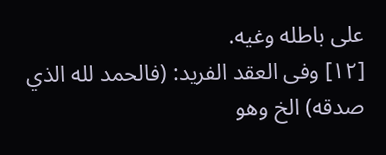على باطله وغيه.
[١٢] وفى العقد الفريد: (فالحمد لله الذي صدقه) الخ وهو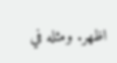اظهر. ومثله في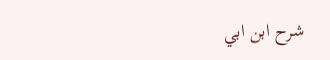شرح ابن ابي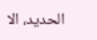الحديد، الا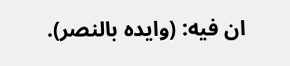ان فيه: (وايده بالنصر).